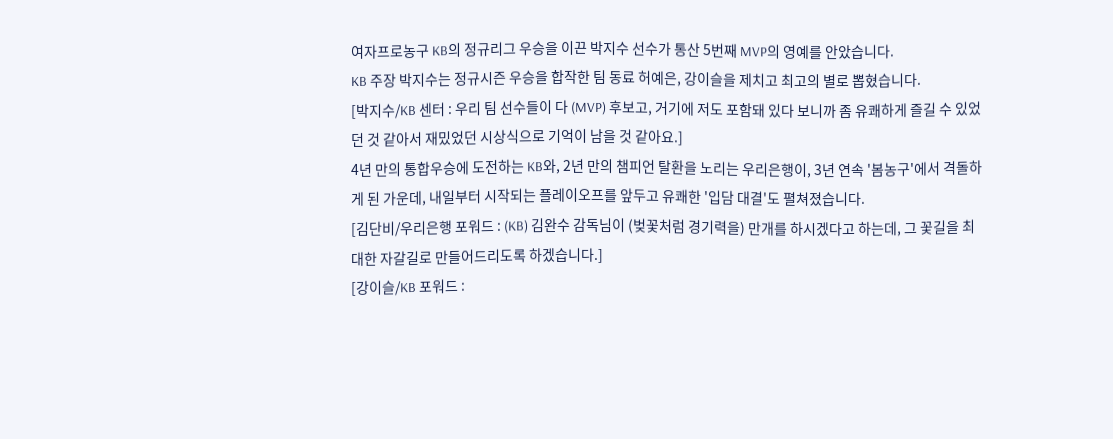여자프로농구 KB의 정규리그 우승을 이끈 박지수 선수가 통산 5번째 MVP의 영예를 안았습니다.
KB 주장 박지수는 정규시즌 우승을 합작한 팀 동료 허예은, 강이슬을 제치고 최고의 별로 뽑혔습니다.
[박지수/KB 센터 : 우리 팀 선수들이 다 (MVP) 후보고, 거기에 저도 포함돼 있다 보니까 좀 유쾌하게 즐길 수 있었던 것 같아서 재밌었던 시상식으로 기억이 남을 것 같아요.]
4년 만의 통합우승에 도전하는 KB와, 2년 만의 챔피언 탈환을 노리는 우리은행이, 3년 연속 '봄농구'에서 격돌하게 된 가운데, 내일부터 시작되는 플레이오프를 앞두고 유쾌한 '입담 대결'도 펼쳐졌습니다.
[김단비/우리은행 포워드 : (KB) 김완수 감독님이 (벚꽃처럼 경기력을) 만개를 하시겠다고 하는데, 그 꽃길을 최대한 자갈길로 만들어드리도록 하겠습니다.]
[강이슬/KB 포워드 :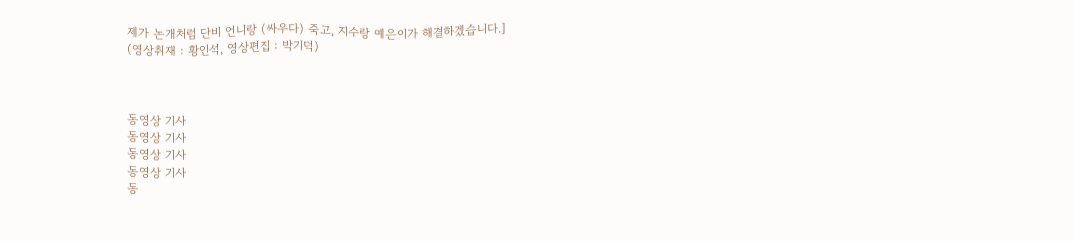제가 논개처럼 단비 언니랑 (싸우다) 죽고, 지수랑 예은이가 해결하겠습니다.]
(영상취재 : 황인석, 영상편집 : 박기덕)



동영상 기사
동영상 기사
동영상 기사
동영상 기사
동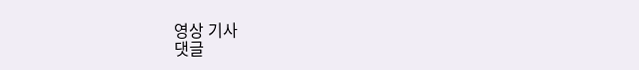영상 기사
댓글